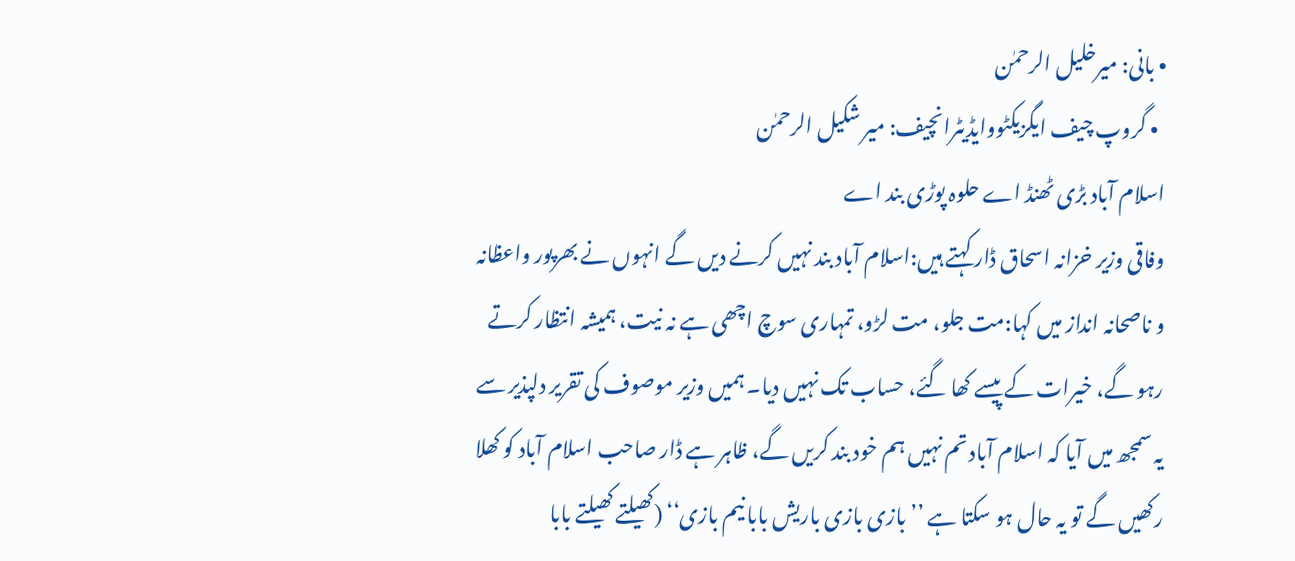• بانی: میرخلیل الرحمٰن
  • گروپ چیف ایگزیکٹووایڈیٹرانچیف: میر شکیل الرحمٰن
اسلام آباد بڑی ٹھنڈ اے حلوہ پوڑی بند اے
وفاقی وزیر خزانہ اسحاق ڈار کہتے ہیں:اسلام آباد بند نہیں کرنے دیں گے انہوں نے بھرپور واعظانہ و ناصحانہ انداز میں کہا:مت جلو، مت لڑو، تمہاری سوچ اچھی ہے نہ نیت، ہمیشہ انتظار کرتے رہو گے، خیرات کے پیسے کھا گئے، حساب تک نہیں دیا۔ ہمیں وزیر موصوف کی تقریر دلپذیر سے یہ سمجھ میں آیا کہ اسلام آباد تم نہیں ہم خود بند کریں گے، ظاہر ہے ڈار صاحب اسلام آباد کو کھلا رکھیں گے تو یہ حال ہو سکتا ہے ’’بازی بازی باریش بابا نیم بازی‘‘ (کھیلتے کھیلتے بابا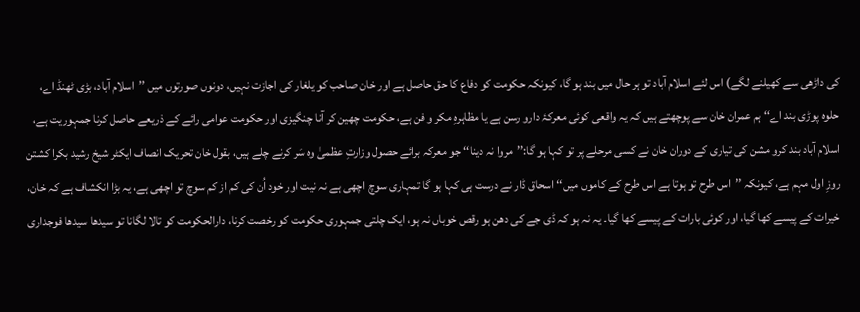کی داڑھی سے کھیلنے لگے) اس لئے اسلام آباد تو ہر حال میں بند ہو گا، کیونکہ حکومت کو دفاع کا حق حاصل ہے اور خان صاحب کو یلغار کی اجازت نہیں، دونوں صورتوں میں ’’اسلام آباد، بڑی ٹھنڈ اے، حلوہ پوڑی بند اے‘‘ ہم عمران خان سے پوچھتے ہیں کہ یہ واقعی کوئی معرکۂ دارو رسن ہے یا مظاہرہِ مکر و فن ہے، حکومت چھین کر آنا چنگیزی اور حکومت عوامی رائے کے ذریعے حاصل کرنا جمہوریت ہے، اسلام آباد بند کرو مشن کی تیاری کے دوران خان نے کسی مرحلے پر تو کہا ہو گا:’’مروا نہ دینا‘‘ جو معرکہ برائے حصول وزارتِ عظمیٰ وہ سَر کرنے چلے ہیں، بقول خان تحریک انصاف ایکٹر شیخ رشید بکرا کشتن روزِ اول مہم ہے، کیونکہ ’’اس طرح تو ہوتا ہے اس طرح کے کاموں میں‘‘ اسحاق ڈار نے درست ہی کہا ہو گا تمہاری سوچ اچھی ہے نہ نیت اور خود اُن کی کم از کم سوچ تو اچھی ہے، یہ بڑا انکشاف ہے کہ خان، خیرات کے پیسے کھا گیا، اور کوئی بارات کے پیسے کھا گیا۔ یہ نہ ہو کہ ڈی جے کی دھن ہو رقص خوباں نہ ہو، ایک چلتی جمہوری حکومت کو رخصت کرنا، دارالحکومت کو تالا لگانا تو سیدھا سیدھا فوجداری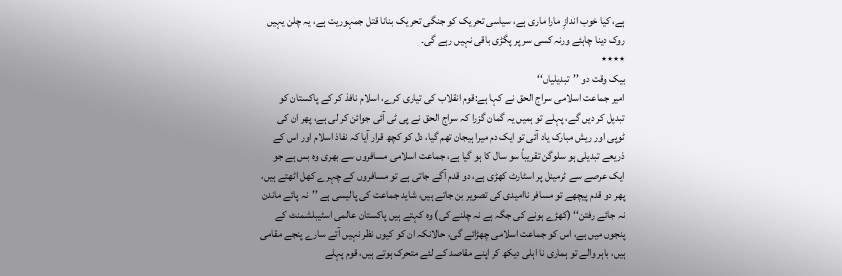ہے، کیا خوب اندازِ مارا ماری ہے، سیاسی تحریک کو جنگی تحریک بنانا قتل جمہوریت ہے، یہ چلن یہیں روک دینا چاہئے ورنہ کسی سر پر پگڑی باقی نہیں رہے گی۔
٭٭٭٭
بیک وقت دو ’’تبدیلیاں‘‘
امیر جماعت اسلامی سراج الحق نے کہا ہے:قوم انقلاب کی تیاری کرے، اسلام نافذ کر کے پاکستان کو تبدیل کر دیں گے، پہلے تو ہمیں یہ گمان گزرا کہ سراج الحق نے پی ٹی آئی جوائن کر لی ہے، پھر ان کی ٹوپی اور ریش مبارک یاد آئی تو ایک دم میرا ہیجان تھم گیا، دل کو کچھ قرار آیا کہ نفاذ اسلام اور اس کے ذریعے تبدیلی ہو سلوگن تقریباً سو سال کا ہو گیا ہے، جماعت اسلامی مسافروں سے بھری وہ بس ہے جو ایک عرصے سے ٹرمینل پر اسٹارٹ کھڑی ہے، دو قدم آگے جاتی ہے تو مسافروں کے چہرے کھل اٹھتے ہیں، پھر دو قدم پیچھے تو مسافر ناامیدی کی تصویر بن جاتے ہیں، شاید جماعت کی پالیسی ہے ’’نہ پائے ماندن نہ جائے رفتن‘‘ (کھڑے ہونے کی جگہ ہے نہ چلنے کی) وہ کہتے ہیں پاکستان عالمی اسٹیبلشمنٹ کے پنجوں میں ہے، اس کو جماعت اسلامی چھڑائے گی، حالانکہ ان کو کیوں نظر نہیں آتے سارے پنجے مقامی ہیں، باہر والے تو ہماری نا اہلی دیکھ کر اپنے مقاصد کے لئے متحرک ہوتے ہیں، قوم پہلے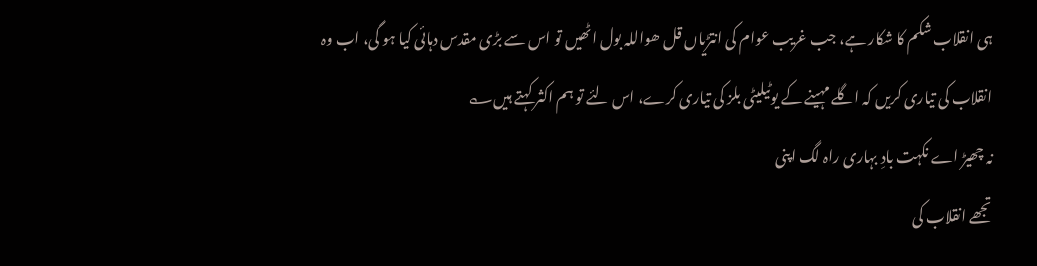ہی انقلاب شکم کا شکار ہے، جب غریب عوام کی انتڑیاں قل ھواللہ بول اٹھیں تو اس سے بڑی مقدس دہائی کیا ہو گی، اب وہ انقلاب کی تیاری کریں کہ اگلے مہینے کے یوٹیلیٹی بلز کی تیاری کرے، اس لئے تو ہم اکثر کہتے ہیں؎
نہ چھیڑ اے نکہت بادِ بہاری راہ لگ اپنی
تجھے انقلاب کی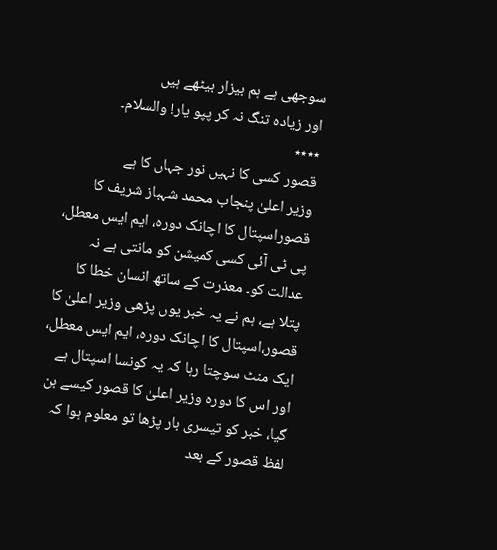سوجھی ہے ہم بیزار بیٹھے ہیں
اور زیادہ تنگ نہ کر پپو یار! والسلام۔
٭٭٭٭
قصور کسی کا نہیں نور جہاں کا ہے
وزیر اعلیٰ پنجاب محمد شہباز شریف کا قصوراسپتال کا اچانک دورہ، ایم ایس معطل، پی ٹی آئی کسی کمیشن کو مانتی ہے نہ عدالت کو۔ معذرت کے ساتھ انسان خطا کا پتلا ہے، ہم نے یہ خبر یوں پڑھی وزیر اعلیٰ کا قصور،اسپتال کا اچانک دورہ، ایم ایس معطل، ایک منٹ سوچتا رہا کہ یہ کونسا اسپتال ہے اور اس کا دورہ وزیر اعلیٰ کا قصور کیسے بن گیا، خبر کو تیسری بار پڑھا تو معلوم ہوا کہ لفظ قصور کے بعد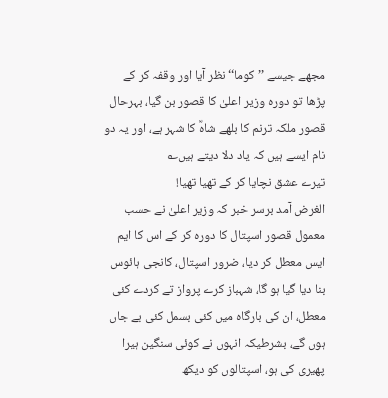مجھے جیسے ’’کوما‘‘ نظر آیا اور وقفہ کر کے پڑھا تو دورہ وزیر اعلیٰ کا قصور بن گیا، بہرحال قصور ملکہ ترنم کا بلھے شاہؒ کا شہر ہے، اور یہ دو نام ایسے ہیں کہ یاد دلا دیتے ہیں؎
تیرے عشق نچایا کر کے تھیا تھیا!
الغرض آمد برسر خبر کہ وزیر اعلیٰ نے حسب معمول قصور اسپتال کا دورہ کر کے اس کا ایم ایس معطل کر دیا، ضرور اسپتال، کانجی ہائوس بنا دیا گیا ہو گا، شہباز کرے پرواز تے کردے کئی معطل، ان کی بارگاہ میں کئی بسمل کئی بے جاں ہوں گے، بشرطیکہ انہوں نے کوئی سنگین ہیرا پھیری کی ہو، اسپتالوں کو دیکھ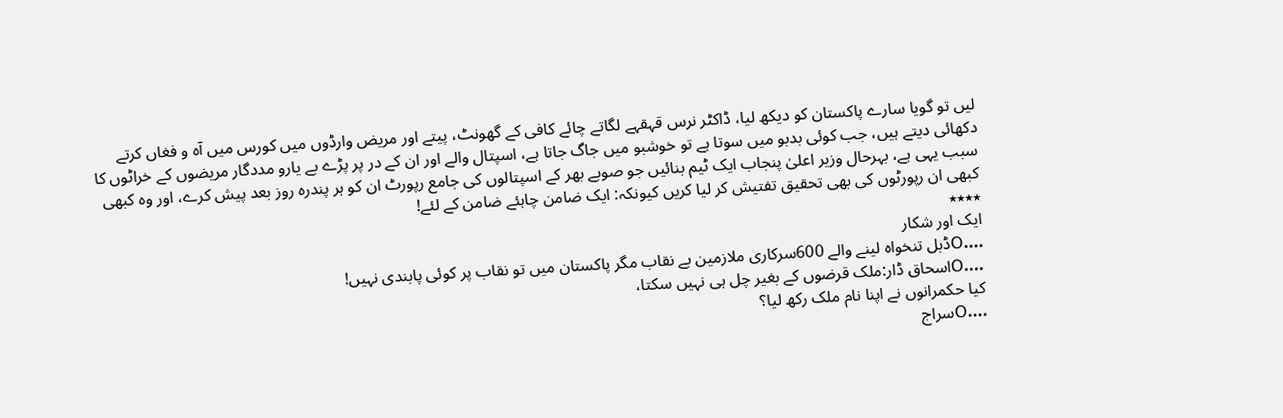لیں تو گویا سارے پاکستان کو دیکھ لیا، ڈاکٹر نرس قہقہے لگاتے چائے کافی کے گھونٹ، پیتے اور مریض وارڈوں میں کورس میں آہ و فغاں کرتے دکھائی دیتے ہیں، جب کوئی بدبو میں سوتا ہے تو خوشبو میں جاگ جاتا ہے، اسپتال والے اور ان کے در پر پڑے بے یارو مددگار مریضوں کے خراٹوں کا سبب یہی ہے، بہرحال وزیر اعلیٰ پنجاب ایک ٹیم بنائیں جو صوبے بھر کے اسپتالوں کی جامع رپورٹ ان کو ہر پندرہ روز بعد پیش کرے، اور وہ کبھی کبھی ان رپورٹوں کی بھی تحقیق تفتیش کر لیا کریں کیونکہ: ایک ضامن چاہئے ضامن کے لئے!
٭٭٭٭
ایک اور شکار
....Oڈبل تنخواہ لینے والے 600سرکاری ملازمین بے نقاب مگر پاکستان میں تو نقاب پر کوئی پابندی نہیں!
....Oاسحاق ڈار:ملک قرضوں کے بغیر چل ہی نہیں سکتا،
کیا حکمرانوں نے اپنا نام ملک رکھ لیا؟
....Oسراج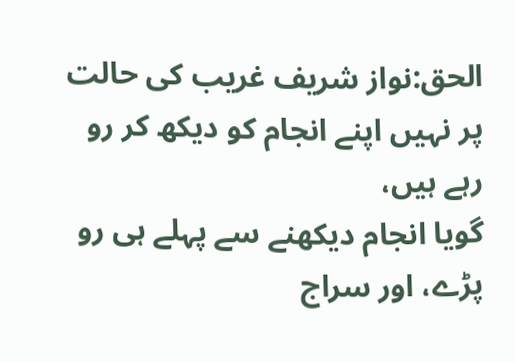الحق:نواز شریف غریب کی حالت پر نہیں اپنے انجام کو دیکھ کر رو رہے ہیں،
گویا انجام دیکھنے سے پہلے ہی رو پڑے، اور سراج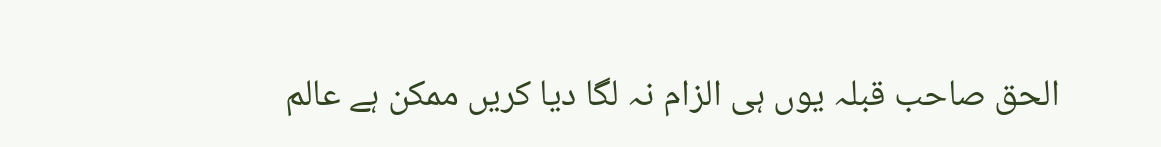الحق صاحب قبلہ یوں ہی الزام نہ لگا دیا کریں ممکن ہے عالم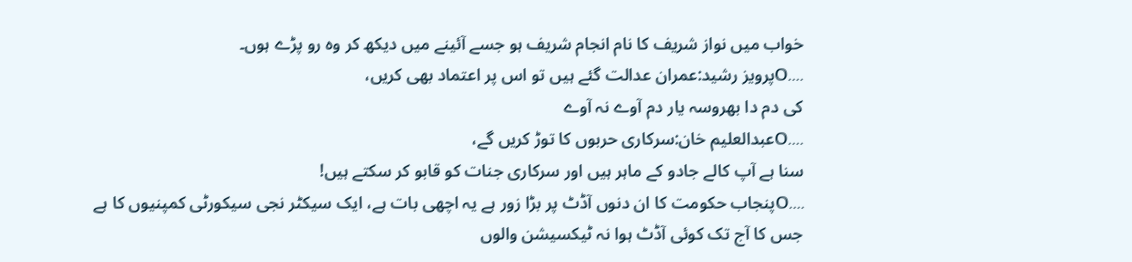خواب میں نواز شریف کا نام انجام شریف ہو جسے آئینے میں دیکھ کر وہ رو پڑے ہوں۔
....Oپرویز رشید:عمران عدالت گئے ہیں تو اس پر اعتماد بھی کریں،
کی دم دا بھروسہ یار دم آوے نہ آوے
....Oعبدالعلیم خان:سرکاری حربوں کا توڑ کریں گے،
سنا ہے آپ کالے جادو کے ماہر ہیں اور سرکاری جنات کو قابو کر سکتے ہیں!
....Oپنجاب حکومت کا ان دنوں آڈٹ پر بڑا زور ہے یہ اچھی بات ہے، ایک سیکٹر نجی سیکورٹی کمپنیوں کا ہے جس کا آج تک کوئی آڈٹ ہوا نہ ٹیکسیشن والوں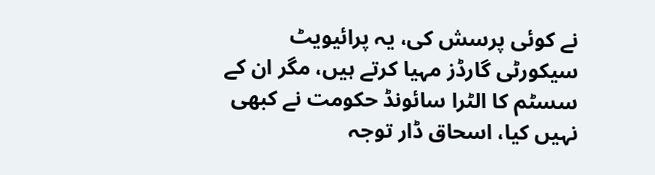نے کوئی پرسش کی، یہ پرائیویٹ سیکورٹی گارڈز مہیا کرتے ہیں، مگر ان کے سسٹم کا الٹرا سائونڈ حکومت نے کبھی نہیں کیا، اسحاق ڈار توجہ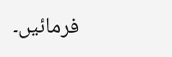فرمائیں۔